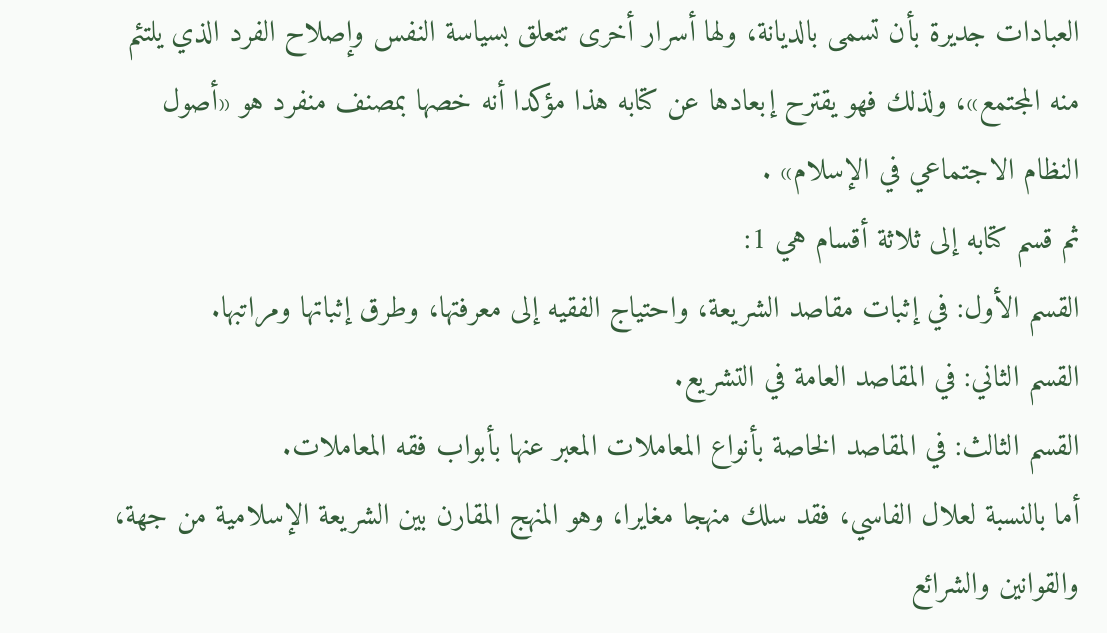العبادات جديرة بأن تسمى بالديانة، ولها أسرار أخرى تتعلق بسياسة النفس وإصلاح الفرد الذي يلتئم منه المجتمع»، ولذلك فهو يقترح إبعادها عن كتابه هذا مؤكدا أنه خصها بمصنف منفرد هو «أصول النظام الاجتماعي في الإسلام» .
ثم قسم كتابه إلى ثلاثة أقسام هي 1:
القسم الأول: في إثبات مقاصد الشريعة، واحتياج الفقيه إلى معرفتها، وطرق إثباتها ومراتبها.
القسم الثاني: في المقاصد العامة في التشريع.
القسم الثالث: في المقاصد الخاصة بأنواع المعاملات المعبر عنها بأبواب فقه المعاملات.
أما بالنسبة لعلال الفاسي، فقد سلك منهجا مغايرا، وهو المنهج المقارن بين الشريعة الإسلامية من جهة، والقوانين والشرائع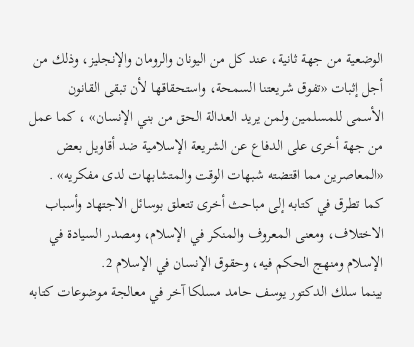الوضعية من جهة ثانية، عند كل من اليونان والرومان والإنجليز، وذلك من أجل إثبات «تفوق شريعتنا السمحة، واستحقاقها لأن تبقى القانون الأسمى للمسلمين ولمن يريد العدالة الحق من بني الإنسان» ، كما عمل من جهة أخرى على الدفاع عن الشريعة الإسلامية ضد أقاويل بعض «المعاصرين مما اقتضته شبهات الوقت والمتشابهات لدى مفكريه» .
كما تطرق في كتابه إلى مباحث أخرى تتعلق بوسائل الاجتهاد وأسباب الاختلاف، ومعنى المعروف والمنكر في الإسلام، ومصدر السيادة في الإسلام ومنهج الحكم فيه، وحقوق الإنسان في الإسلام 2.
بينما سلك الدكتور يوسف حامد مسلكا آخر في معالجة موضوعات كتابه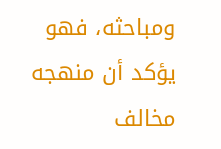ومباحثه، فهو يؤكد أن منهجه مخالف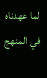لما عهدناه في المنهج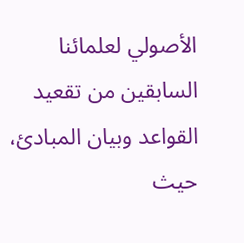الأصولي لعلمائنا السابقين من تقعيد القواعد وبيان المبادئ، حيث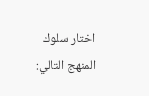اختار سلوك المنهج التالي: